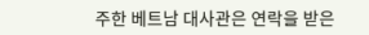주한 베트남 대사관은 연락을 받은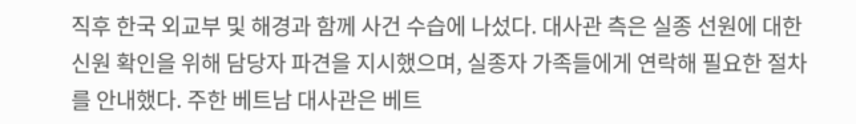직후 한국 외교부 및 해경과 함께 사건 수습에 나섰다. 대사관 측은 실종 선원에 대한 신원 확인을 위해 담당자 파견을 지시했으며, 실종자 가족들에게 연락해 필요한 절차를 안내했다. 주한 베트남 대사관은 베트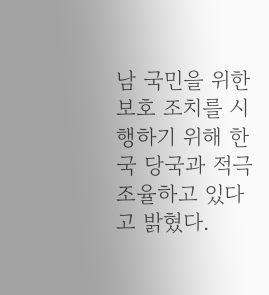남 국민을 위한 보호 조치를 시행하기 위해 한국 당국과 적극 조율하고 있다고 밝혔다.